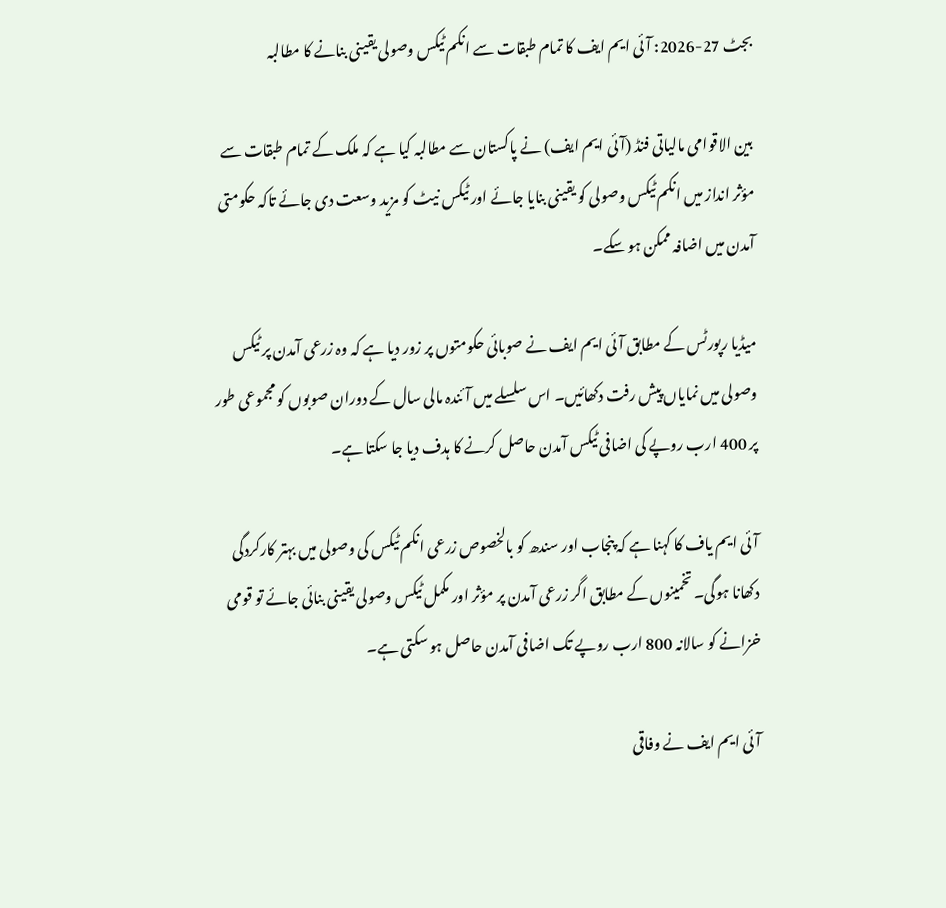بجٹ 27-2026: آئی ایم ایف کا تمام طبقات سے انکم ٹیکس وصولی یقینی بنانے کا مطالبہ

بین الاقوامی مالیاتی فنڈ (آئی ایم ایف) نے پاکستان سے مطالبہ کیا ہے کہ ملک کے تمام طبقات سے مؤثر انداز میں انکم ٹیکس وصولی کو یقینی بنایا جائے اور ٹیکس نیٹ کو مزید وسعت دی جائے تاکہ حکومتی آمدن میں اضافہ ممکن ہو سکے۔

میڈیا رپورٹس کے مطابق آئی ایم ایف نے صوبائی حکومتوں پر زور دیا ہے کہ وہ زرعی آمدن پر ٹیکس وصولی میں نمایاں پیش رفت دکھائیں۔ اس سلسلے میں آئندہ مالی سال کے دوران صوبوں کو مجموعی طور پر 400 ارب روپے کی اضافی ٹیکس آمدن حاصل کرنے کا ہدف دیا جا سکتا ہے۔

آئی ایم یاف کا کہنا ہے کہ پنجاب اور سندھ کو بالخصوص زرعی انکم ٹیکس کی وصولی میں بہتر کارکردگی دکھانا ہوگی۔ تخمینوں کے مطابق اگر زرعی آمدن پر مؤثر اور مکمل ٹیکس وصولی یقینی بنائی جائے تو قومی خزانے کو سالانہ 800 ارب روپے تک اضافی آمدن حاصل ہو سکتی ہے۔

آئی ایم ایف نے وفاقی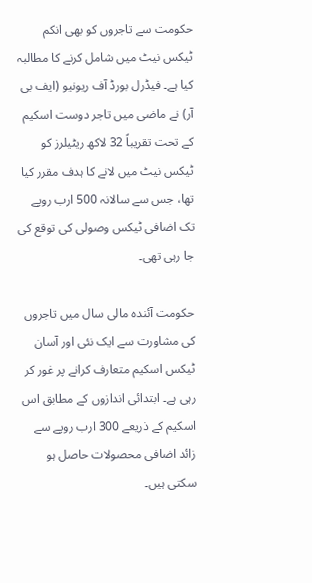حکومت سے تاجروں کو بھی انکم ٹیکس نیٹ میں شامل کرنے کا مطالبہ کیا ہے۔ فیڈرل بورڈ آف ریونیو (ایف بی آر) نے ماضی میں تاجر دوست اسکیم کے تحت تقریباً 32 لاکھ ریٹیلرز کو ٹیکس نیٹ میں لانے کا ہدف مقرر کیا تھا، جس سے سالانہ 500 ارب روپے تک اضافی ٹیکس وصولی کی توقع کی جا رہی تھی۔

حکومت آئندہ مالی سال میں تاجروں کی مشاورت سے ایک نئی اور آسان ٹیکس اسکیم متعارف کرانے پر غور کر رہی ہے۔ ابتدائی اندازوں کے مطابق اس اسکیم کے ذریعے 300 ارب روپے سے زائد اضافی محصولات حاصل ہو سکتی ہیں۔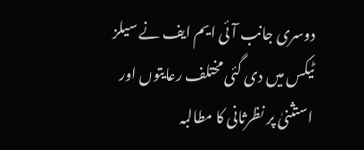دوسری جانب آئی ایم ایف نے سیلز ٹیکس میں دی گئی مختلف رعایتوں اور استثنیٰ پر نظرثانی کا مطالبہ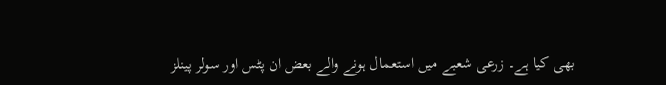بھی کیا ہے۔ زرعی شعبے میں استعمال ہونے والے بعض ان پٹس اور سولر پینلز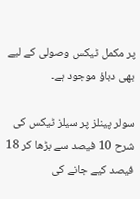پر مکمل ٹیکس وصولی کے لیے بھی دباؤ موجود ہے۔

سولر پینلز پر سیلز ٹیکس کی شرح 10 فیصد سے بڑھا کر 18 فیصد کیے جانے کی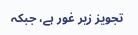تجویز زیر غور ہے، جبکہ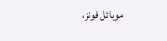موبائل فونز،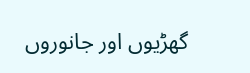گھڑیوں اور جانوروں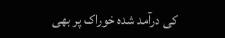کی درآمد شدہ خوراک پر بھی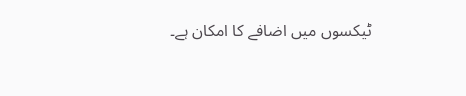ٹیکسوں میں اضافے کا امکان ہے۔